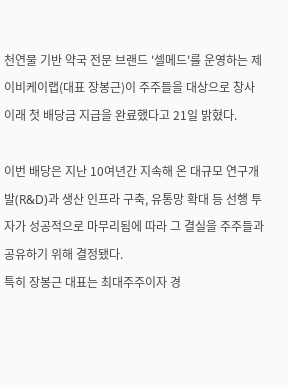천연물 기반 약국 전문 브랜드 '셀메드'를 운영하는 제이비케이랩(대표 장봉근)이 주주들을 대상으로 창사 이래 첫 배당금 지급을 완료했다고 21일 밝혔다.

이번 배당은 지난 10여년간 지속해 온 대규모 연구개발(R&D)과 생산 인프라 구축, 유통망 확대 등 선행 투자가 성공적으로 마무리됨에 따라 그 결실을 주주들과 공유하기 위해 결정됐다.
특히 장봉근 대표는 최대주주이자 경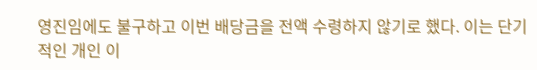영진임에도 불구하고 이번 배당금을 전액 수령하지 않기로 했다. 이는 단기적인 개인 이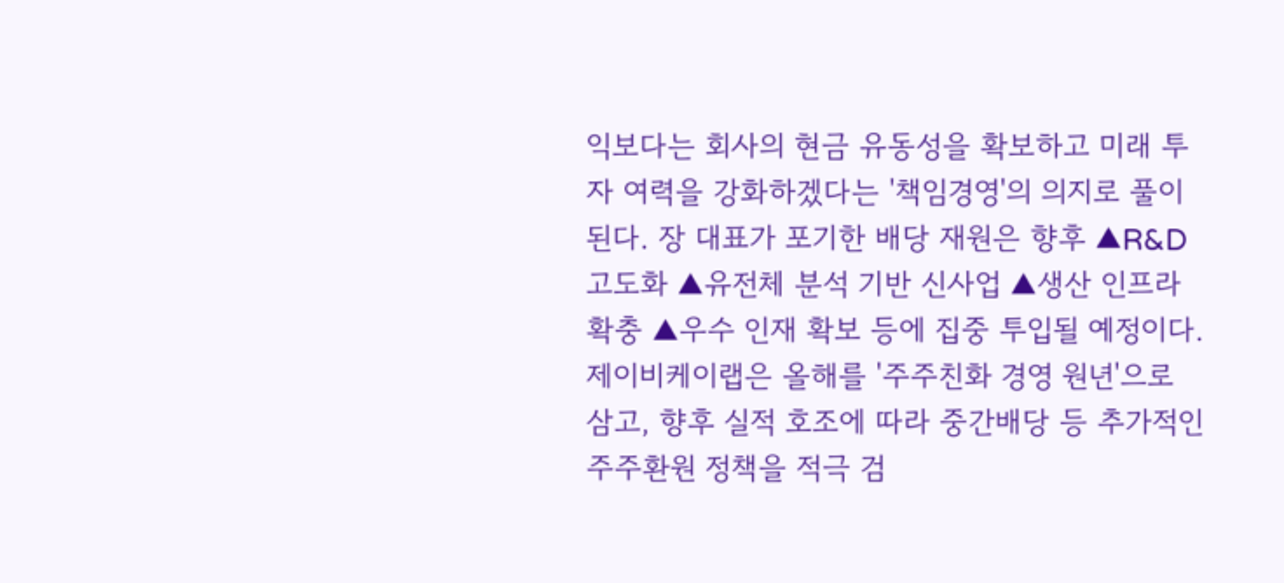익보다는 회사의 현금 유동성을 확보하고 미래 투자 여력을 강화하겠다는 '책임경영'의 의지로 풀이된다. 장 대표가 포기한 배당 재원은 향후 ▲R&D 고도화 ▲유전체 분석 기반 신사업 ▲생산 인프라 확충 ▲우수 인재 확보 등에 집중 투입될 예정이다.
제이비케이랩은 올해를 '주주친화 경영 원년'으로 삼고, 향후 실적 호조에 따라 중간배당 등 추가적인 주주환원 정책을 적극 검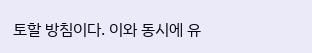토할 방침이다. 이와 동시에 유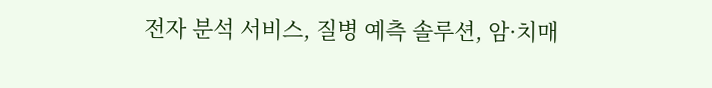전자 분석 서비스, 질병 예측 솔루션, 암·치매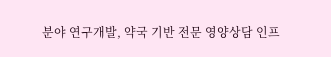분야 연구개발, 약국 기반 전문 영양상담 인프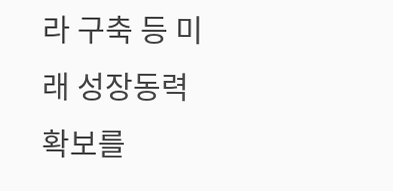라 구축 등 미래 성장동력 확보를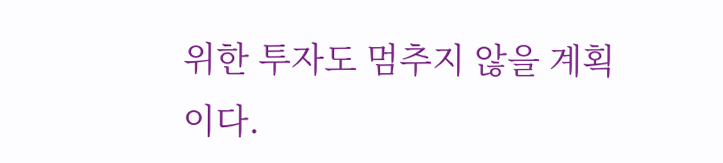위한 투자도 멈추지 않을 계획이다.